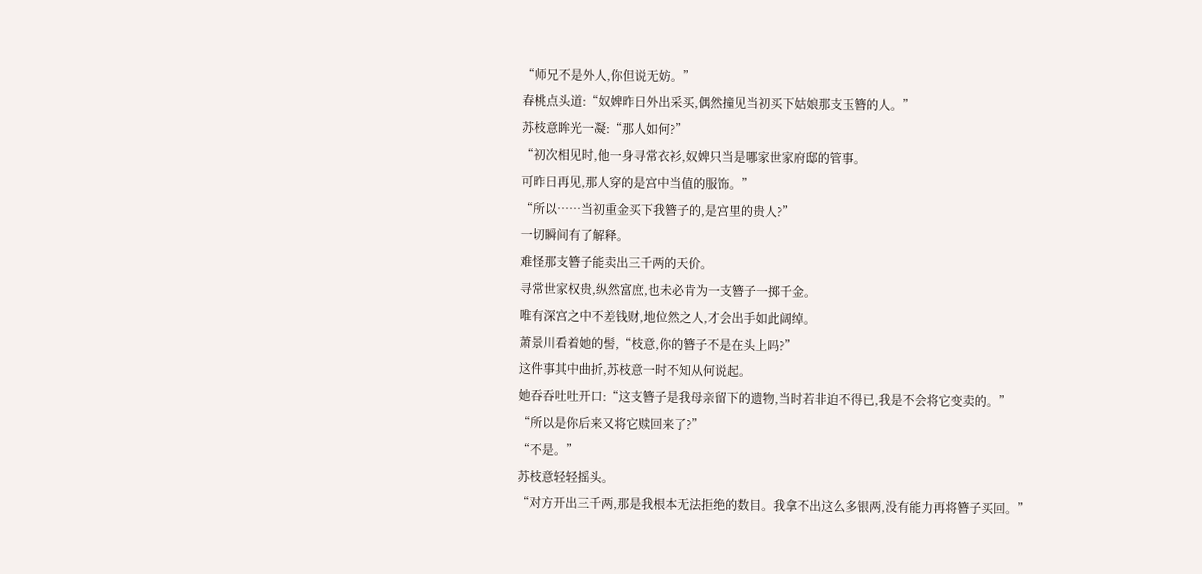“师兄不是外人,你但说无妨。”
春桃点头道:“奴婢昨日外出采买,偶然撞见当初买下姑娘那支玉簪的人。”
苏枝意眸光一凝:“那人如何?”
“初次相见时,他一身寻常衣衫,奴婢只当是哪家世家府邸的管事。
可昨日再见,那人穿的是宫中当值的服饰。”
“所以……当初重金买下我簪子的,是宫里的贵人?”
一切瞬间有了解释。
难怪那支簪子能卖出三千两的天价。
寻常世家权贵,纵然富庶,也未必肯为一支簪子一掷千金。
唯有深宫之中不差钱财,地位然之人,才会出手如此阔绰。
萧景川看着她的髻,“枝意,你的簪子不是在头上吗?”
这件事其中曲折,苏枝意一时不知从何说起。
她吞吞吐吐开口:“这支簪子是我母亲留下的遗物,当时若非迫不得已,我是不会将它变卖的。”
“所以是你后来又将它赎回来了?”
“不是。”
苏枝意轻轻摇头。
“对方开出三千两,那是我根本无法拒绝的数目。我拿不出这么多银两,没有能力再将簪子买回。”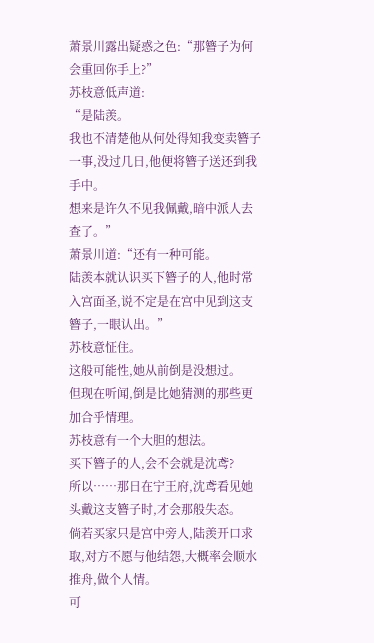萧景川露出疑惑之色:“那簪子为何会重回你手上?”
苏枝意低声道:
“是陆羡。
我也不清楚他从何处得知我变卖簪子一事,没过几日,他便将簪子送还到我手中。
想来是许久不见我佩戴,暗中派人去查了。”
萧景川道:“还有一种可能。
陆羡本就认识买下簪子的人,他时常入宫面圣,说不定是在宫中见到这支簪子,一眼认出。”
苏枝意怔住。
这般可能性,她从前倒是没想过。
但现在听闻,倒是比她猜测的那些更加合乎情理。
苏枝意有一个大胆的想法。
买下簪子的人,会不会就是沈鸢?
所以……那日在宁王府,沈鸢看见她头戴这支簪子时,才会那般失态。
倘若买家只是宫中旁人,陆羡开口求取,对方不愿与他结怨,大概率会顺水推舟,做个人情。
可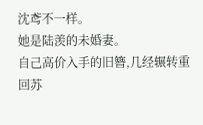沈鸢不一样。
她是陆羡的未婚妻。
自己高价入手的旧簪,几经辗转重回苏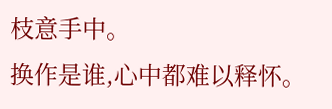枝意手中。
换作是谁,心中都难以释怀。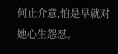何止介意,怕是早就对她心生怨怼。